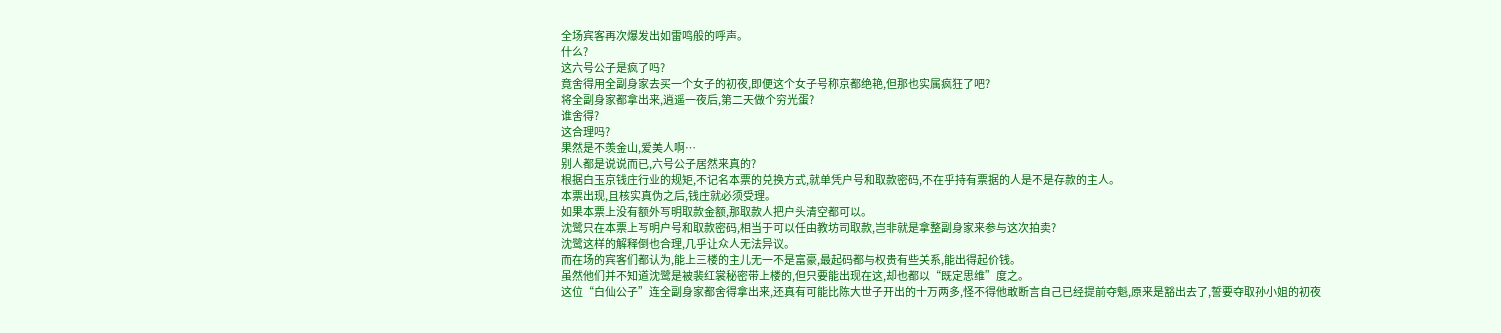全场宾客再次爆发出如雷鸣般的呼声。
什么?
这六号公子是疯了吗?
竟舍得用全副身家去买一个女子的初夜,即便这个女子号称京都绝艳,但那也实属疯狂了吧?
将全副身家都拿出来,逍遥一夜后,第二天做个穷光蛋?
谁舍得?
这合理吗?
果然是不羡金山,爱美人啊…
别人都是说说而已,六号公子居然来真的?
根据白玉京钱庄行业的规矩,不记名本票的兑换方式,就单凭户号和取款密码,不在乎持有票据的人是不是存款的主人。
本票出现,且核实真伪之后,钱庄就必须受理。
如果本票上没有额外写明取款金额,那取款人把户头清空都可以。
沈鹭只在本票上写明户号和取款密码,相当于可以任由教坊司取款,岂非就是拿整副身家来参与这次拍卖?
沈鹭这样的解释倒也合理,几乎让众人无法异议。
而在场的宾客们都认为,能上三楼的主儿无一不是富豪,最起码都与权贵有些关系,能出得起价钱。
虽然他们并不知道沈鹭是被裴红裳秘密带上楼的,但只要能出现在这,却也都以“既定思维”度之。
这位“白仙公子”连全副身家都舍得拿出来,还真有可能比陈大世子开出的十万两多,怪不得他敢断言自己已经提前夺魁,原来是豁出去了,誓要夺取孙小姐的初夜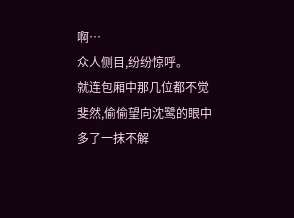啊…
众人侧目,纷纷惊呼。
就连包厢中那几位都不觉斐然,偷偷望向沈鹭的眼中多了一抹不解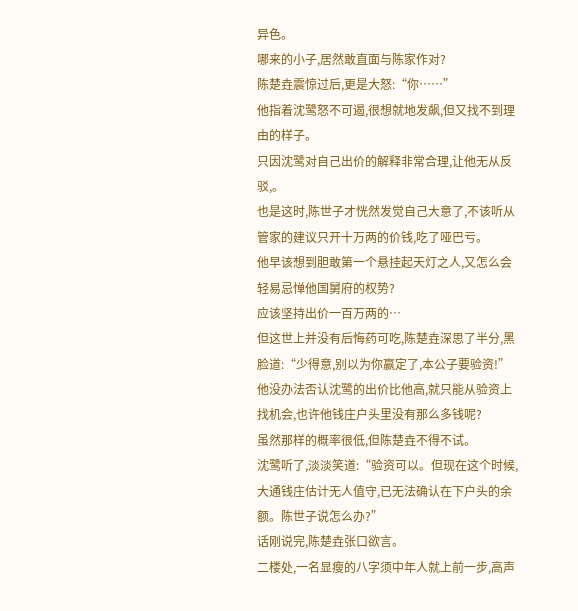异色。
哪来的小子,居然敢直面与陈家作对?
陈楚垚震惊过后,更是大怒:“你……”
他指着沈鹭怒不可遏,很想就地发飙,但又找不到理由的样子。
只因沈鹭对自己出价的解释非常合理,让他无从反驳,。
也是这时,陈世子才恍然发觉自己大意了,不该听从管家的建议只开十万两的价钱,吃了哑巴亏。
他早该想到胆敢第一个悬挂起天灯之人,又怎么会轻易忌惮他国舅府的权势?
应该坚持出价一百万两的…
但这世上并没有后悔药可吃,陈楚垚深思了半分,黑脸道:“少得意,别以为你赢定了,本公子要验资!”
他没办法否认沈鹭的出价比他高,就只能从验资上找机会,也许他钱庄户头里没有那么多钱呢?
虽然那样的概率很低,但陈楚垚不得不试。
沈鹭听了,淡淡笑道:“验资可以。但现在这个时候,大通钱庄估计无人值守,已无法确认在下户头的余额。陈世子说怎么办?”
话刚说完,陈楚垚张口欲言。
二楼处,一名显瘦的八字须中年人就上前一步,高声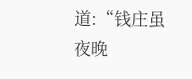道:“钱庄虽夜晚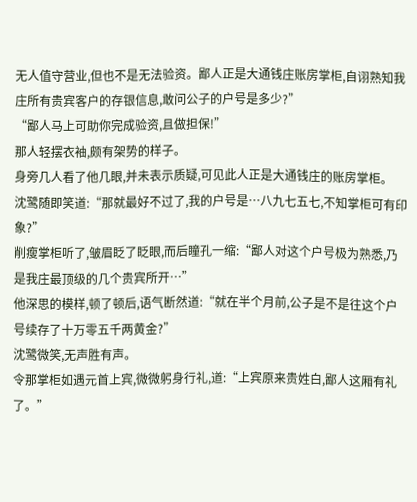无人值守营业,但也不是无法验资。鄙人正是大通钱庄账房掌柜,自诩熟知我庄所有贵宾客户的存银信息,敢问公子的户号是多少?”
“鄙人马上可助你完成验资,且做担保!”
那人轻摆衣袖,颇有架势的样子。
身旁几人看了他几眼,并未表示质疑,可见此人正是大通钱庄的账房掌柜。
沈鹭随即笑道:“那就最好不过了,我的户号是…八九七五七,不知掌柜可有印象?”
削瘦掌柜听了,皱眉眨了眨眼,而后瞳孔一缩:“鄙人对这个户号极为熟悉,乃是我庄最顶级的几个贵宾所开…”
他深思的模样,顿了顿后,语气断然道:“就在半个月前,公子是不是往这个户号续存了十万零五千两黄金?”
沈鹭微笑,无声胜有声。
令那掌柜如遇元首上宾,微微躬身行礼,道:“上宾原来贵姓白,鄙人这厢有礼了。”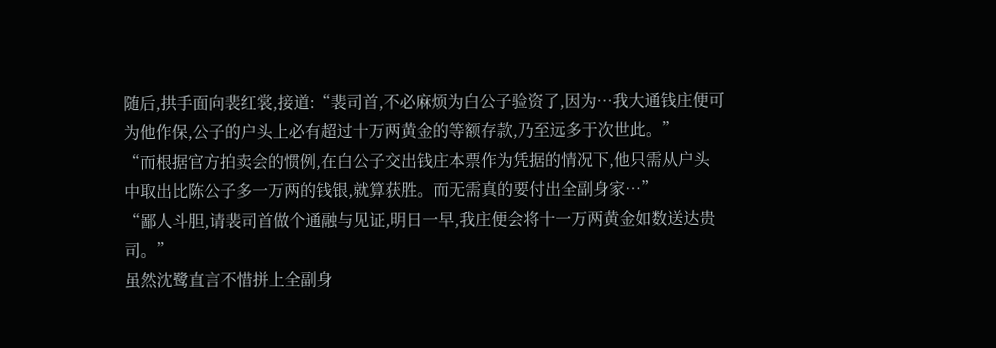随后,拱手面向裴红裳,接道:“裴司首,不必麻烦为白公子验资了,因为…我大通钱庄便可为他作保,公子的户头上必有超过十万两黄金的等额存款,乃至远多于次世此。”
“而根据官方拍卖会的惯例,在白公子交出钱庄本票作为凭据的情况下,他只需从户头中取出比陈公子多一万两的钱银,就算获胜。而无需真的要付出全副身家…”
“鄙人斗胆,请裴司首做个通融与见证,明日一早,我庄便会将十一万两黄金如数送达贵司。”
虽然沈鹭直言不惜拼上全副身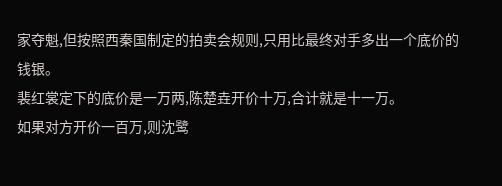家夺魁,但按照西秦国制定的拍卖会规则,只用比最终对手多出一个底价的钱银。
裴红裳定下的底价是一万两,陈楚垚开价十万,合计就是十一万。
如果对方开价一百万,则沈鹭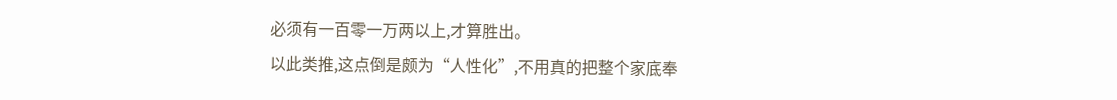必须有一百零一万两以上,才算胜出。
以此类推,这点倒是颇为“人性化”,不用真的把整个家底奉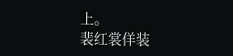上。
裴红裳佯装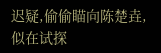迟疑,偷偷瞄向陈楚垚,似在试探